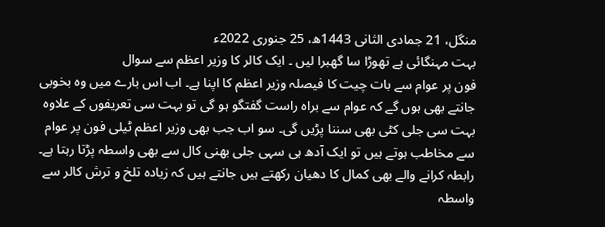منگل، 21 جمادی الثانی 1443ھ، 25 جنوری 2022ء
بہت مہنگائی ہے تھوڑا سا گھبرا لیں ۔ ایک کالر کا وزیر اعظم سے سوال
فون پر عوام سے بات چیت کا فیصلہ وزیر اعظم کا اپنا ہے۔ اب اس بارے میں وہ بخوبی جانتے بھی ہوں گے کہ عوام سے براہ راست گفتگو ہو گی تو بہت سی تعریفوں کے علاوہ بہت سی جلی کٹی بھی سننا پڑیں گی۔ سو اب جب بھی وزیر اعظم ٹیلی فون پر عوام سے مخاطب ہوتے ہیں تو ایک آدھ ہی سہی جلی بھنی کال سے بھی واسطہ پڑتا رہتا ہے۔ رابطہ کرانے والے بھی کمال کا دھیان رکھتے ہیں جانتے ہیں کہ زیادہ تلخ و ترش کالر سے واسطہ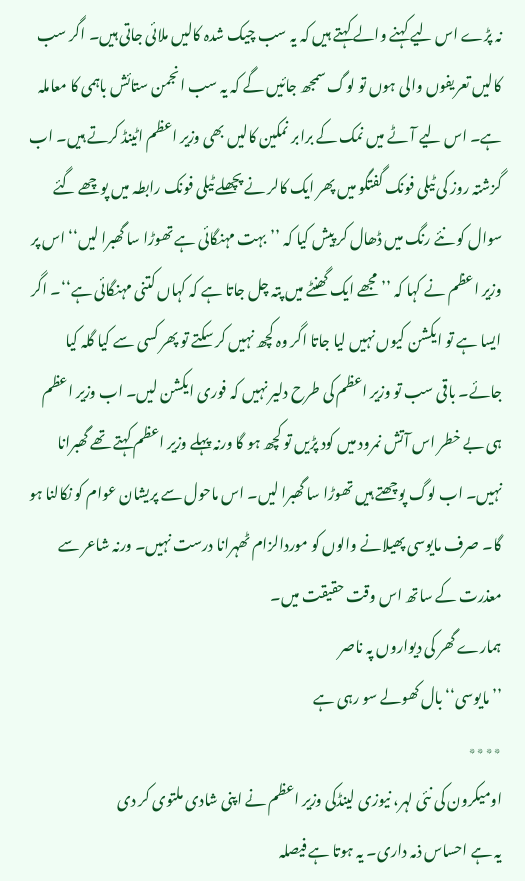نہ پڑے اس لیے کہنے والے کہتے ہیں کہ یہ سب چیک شدہ کالیں ملائی جاتی ہیں۔ اگر سب کالیں تعریفوں والی ہوں تو لوگ سمجھ جائیں گے کہ یہ سب انجمن ستائش باہمی کا معاملہ ہے۔ اس لیے آٹے میں نمک کے برابر نمکین کالیں بھی وزیر اعظم اٹینڈ کرتے ہیں۔ اب گزشتہ روز کی ٹیلی فونک گفتگو میں پھر ایک کالر نے پچھلے ٹیلی فونک رابطہ میں پوچھے گئے سوال کو نئے رنگ میں ڈھال کر پیش کیا کہ ’’بہت مہنگائی ہے تھوڑا سا گھبرا لیں‘‘ اس پر وزیر اعظم نے کہا کہ ’’مجھے ایک گھنٹے میں پتہ چل جاتا ہے کہ کہاں کتنی مہنگائی ہے‘‘۔ اگر ایسا ہے تو ایکشن کیوں نہیں لیا جاتا اگر وہ کچھ نہیں کر سکتے تو پھر کسی سے کیا گلہ کیا جائے۔ باقی سب تو وزیر اعظم کی طرح دلیر نہیں کہ فوری ایکشن لیں۔ اب وزیر اعظم ہی بے خطر اس آتش نمرود میں کود پڑیں تو کچھ ہو گا ورنہ پہلے وزیر اعظم کہتے تھے گھبرانا نہیں۔ اب لوگ پوچھتے ہیں تھوڑا سا گھبرا لیں۔ اس ماحول سے پریشان عوام کو نکالنا ہو گا۔ صرف مایوسی پھیلانے والوں کو موردالزام ٹھہرانا درست نہیں۔ ورنہ شاعر سے معذرت کے ساتھ اس وقت حقیقت میں۔
ہمارے گھر کی دیواروں پہ ناصر
’’مایوسی‘‘ بال کھولے سو رہی ہے
٭٭٭٭
اومیکرون کی نئی لہر، نیوزی لینڈکی وزیر اعظم نے اپنی شادی ملتوی کر دی
یہ ہے احساس ذمہ داری۔ یہ ہوتا ہے فیصلہ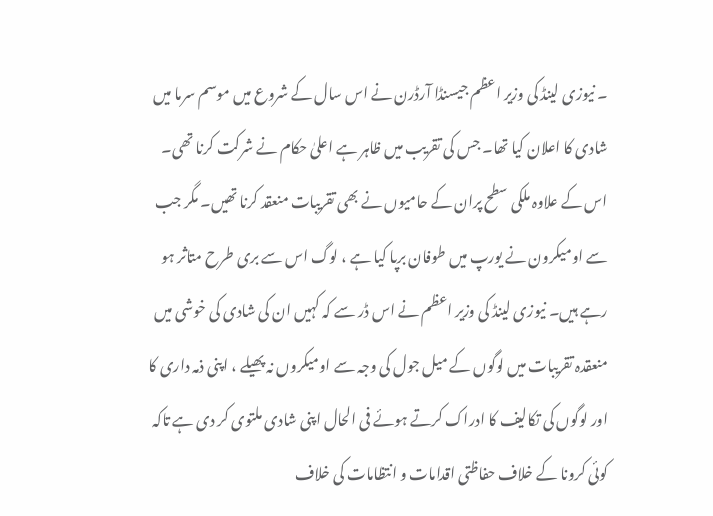۔ نیوزی لینڈ کی وزیر اعظم جیسنڈا آرڈرن نے اس سال کے شروع میں موسم سرما میں شادی کا اعلان کیا تھا۔ جس کی تقریب میں ظاہر ہے اعلیٰ حکام نے شرکت کرنا تھی۔ اس کے علاوہ ملکی سطح پران کے حامیوں نے بھی تقریبات منعقد کرنا تھیں۔ مگر جب سے اومیکرون نے یورپ میں طوفان برپا کیا ہے ، لوگ اس سے بری طرح متاثر ہو رہے ہیں۔ نیوزی لینڈ کی وزیر اعظم نے اس ڈر سے کہ کہیں ان کی شادی کی خوشی میں منعقدہ تقریبات میں لوگوں کے میل جول کی وجہ سے اومیکروں نہ پھیلے ، اپنی ذمہ داری کا اور لوگوں کی تکالیف کا ادراک کرتے ہوئے فی الحال اپنی شادی ملتوی کر دی ہے تاکہ کوئی کرونا کے خلاف حفاظتی اقدامات و انتظامات کی خلاف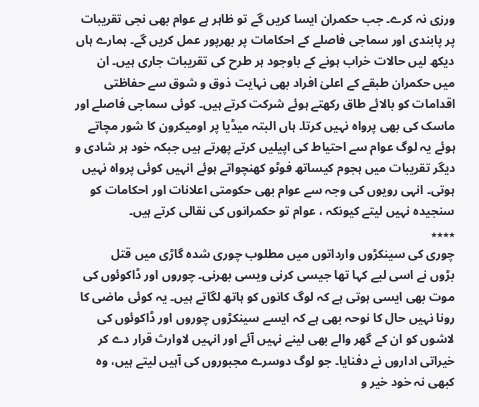ورزی نہ کرے۔ جب حکمران ایسا کریں گے تو ظاہر ہے عوام بھی نجی تقریبات پر پابندی اور سماجی فاصلے کے احکامات پر بھرپور عمل کریں گے۔ ہمارے ہاں دیکھ لیں حالات خراب ہونے کے باوجود ہر طرح کی تقریبات جاری ہیں۔ ان میں حکمران طبقے کے اعلیٰ افراد بھی نہایت ذوق و شوق سے حفاظتی اقدامات کو بالائے طاق رکھتے ہوئے شرکت کرتے ہیں۔ کوئی سماجی فاصلے اور ماسک کی بھی پرواہ نہیں کرتا۔ ہاں البتہ میڈیا پر اومیکرون کا شور مچاتے ہوئے یہ لوگ عوام سے احتیاط کی اپیلیں کرتے پھرتے ہیں جبکہ خود ہر شادی و دیگر تقریبات میں ہجوم کیساتھ فوٹو کھنچواتے ہوئے انہیں کوئی پرواہ نہیں ہوتی۔ انہی رویوں کی وجہ سے عوام بھی حکومتی اعلانات اور احکامات کو سنجیدہ نہیں لیتے کیونکہ ، عوام تو حکمرانوں کی نقالی کرتے ہیں۔
٭٭٭٭
چوری کی سینکڑوں وارداتوں میں مطلوب چوری شدہ گاڑی میں قتل
بڑوں نے اسی لیے کہا تھا جیسی کرنی ویسی بھرنی۔ چوروں اور ڈاکوئوں کی موت بھی ایسی ہوتی ہے کہ لوگ کانوں کو ہاتھ لگاتے ہیں۔ یہ کوئی ماضی کا رونا نہیں حال کا نوحہ بھی ہے کہ ایسے سینکڑوں چوروں اور ڈاکوئوں کی لاشوں کو ان کے گھر والے بھی لینے نہیں آئے اور انہیں لاوارث قرار دے کر خیراتی اداروں نے دفنایا۔ جو لوگ دوسرے مجبوروں کی آہیں لیتے ہیں، وہ کبھی نہ خود خیر و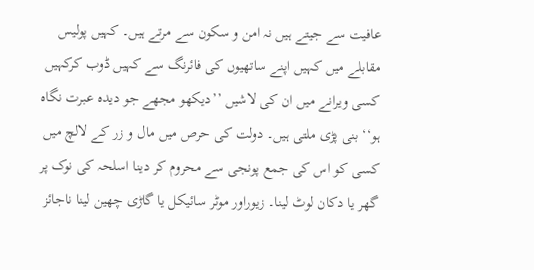عافیت سے جیتے ہیں نہ امن و سکون سے مرتے ہیں۔ کہیں پولیس مقابلے میں کہیں اپنے ساتھیوں کی فائرنگ سے کہیں ڈوب کرکہیں کسی ویرانے میں ان کی لاشیں ’’دیکھو مجھے جو دیدہ عبرت نگاہ ہو‘‘ بنی پڑی ملتی ہیں۔ دولت کی حرص میں مال و زر کے لالچ میں کسی کو اس کی جمع پونجی سے محروم کر دینا اسلحہ کی نوک پر گھر یا دکان لوٹ لینا۔ زیوراور موٹر سائیکل یا گاڑی چھین لینا ناجائز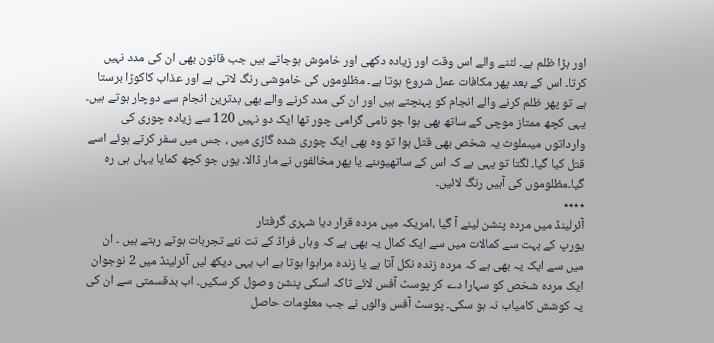اور بڑا ظلم ہے۔ لٹنے والے اس وقت اور زیادہ دکھی اور خاموش ہوجاتے ہیں جب قانون بھی ان کی مدد نہیں کرتا۔ اس کے بعد پھر مکافات عمل شروع ہوتا ہے۔ مظلوموں کی خاموشی رنگ لاتی ہے اور عذاب کاکوڑا برستا ہے تو پھر ظلم کرنے والے انجام کو پہنچتے ہیں اور ان کی مدد کرنے والے بھی بدترین انجام سے دوچار ہوتے ہیں۔ یہی کچھ ممتاز موچی کے ساتھ بھی ہوا جو نامی گرامی چور تھا ایک دو نہیں 120 سے زیادہ چوری کی وارداتوں میںملوث یہ شخص بھی قتل ہوا تو وہ بھی ایک چوری شدہ گاڑی میں ، جس میں سفر کرتے ہوئے اسے قتل کیا گیا۔ لگتا تو یہی ہے کہ اس کے ساتھیوںنے یا پھر مخالفوں نے مار ڈالا۔ یوں جو کچھ کمایا یہاں ہی رہ گیا۔مظلوموں کی آہیں رنگ لائیں۔
٭٭٭٭
آئرلینڈ میں مردہ پنشن لینے آ گیا ،امریکہ میں مردہ قرار دیا شہری گرفتار
یورپ کے بہت سے کمالات میں سے ایک کمال یہ بھی ہے کہ وہاں فراڈ کے نت نئے تجربات ہوتے رہتے ہیں ۔ ان میں سے ایک یہ بھی ہے کہ مردہ زندہ نکل آتا ہے یا زندہ مراہوا ہوتا ہے اب یہی دیکھ لیں آئرلینڈ میں 2 نوجوان ایک مردہ شخص کو سہارا دے کر پوسٹ آفس لائے تاکہ اسکی پنشن وصول کر سکیں۔ اب بدقسمتی سے ان کی یہ کوشش کامیاب نہ ہو سکی۔ پوسٹ آفس والوں نے جب معلومات حاصل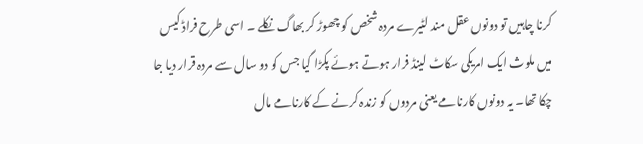کرنا چاہیں تو دونوں عقل مند لٹیرے مردہ شخص کو چھوڑ کر بھاگ نکلے ۔ اسی طرح فراڈ کیس میں ملوث ایک امریکی سکاٹ لینڈ فرار ہوتے ہوئے پکڑا گیا جس کو دو سال سے مردہ قرار دیا جا چکا تھا۔ یہ دونوں کارنامے یعنی مردوں کو زندہ کرنے کے کارنامے مال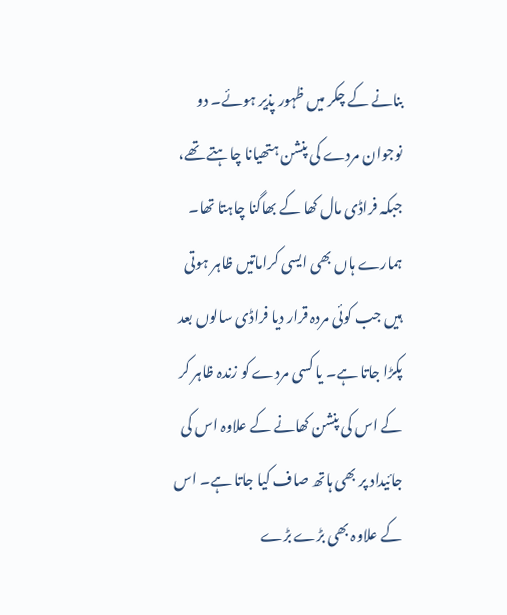بنانے کے چکر میں ظہور پذیر ہوئے۔ دو نوجوان مردے کی پنشن ہتھیانا چاہتے تھے، جبکہ فراڈی مال کھا کے بھاگنا چاہتا تھا۔ ہمارے ہاں بھی ایسی کراماتیں ظاہر ہوتی ہیں جب کوئی مردہ قرار دیا فراڈی سالوں بعد پکڑا جاتا ہے۔ یا کسی مردے کو زندہ ظاہر کر کے اس کی پنشن کھانے کے علاوہ اس کی جائیداد پر بھی ہاتھ صاف کیا جاتا ہے۔ اس کے علاوہ بھی بڑے بڑے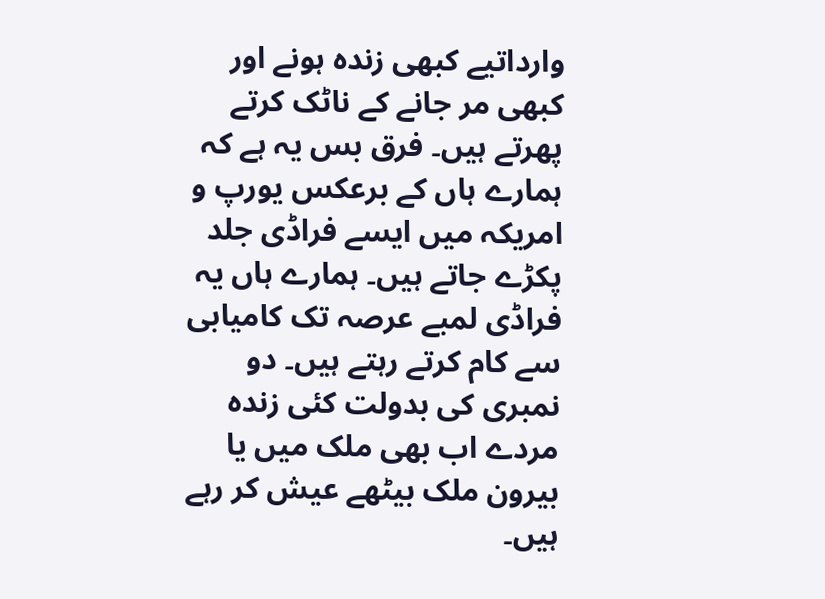وارداتیے کبھی زندہ ہونے اور کبھی مر جانے کے ناٹک کرتے پھرتے ہیں۔ فرق بس یہ ہے کہ ہمارے ہاں کے برعکس یورپ و امریکہ میں ایسے فراڈی جلد پکڑے جاتے ہیں۔ ہمارے ہاں یہ فراڈی لمبے عرصہ تک کامیابی سے کام کرتے رہتے ہیں۔ دو نمبری کی بدولت کئی زندہ مردے اب بھی ملک میں یا بیرون ملک بیٹھے عیش کر رہے ہیں۔